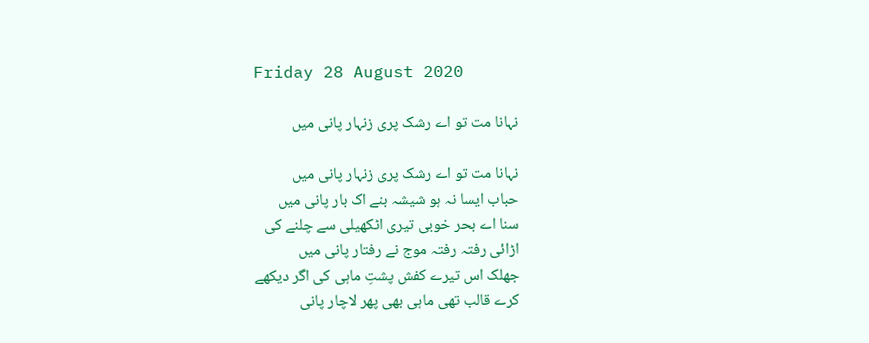Friday 28 August 2020

نہانا مت تو اے رشک پری زنہار پانی میں

نہانا مت تو اے رشک پری زنہار پانی میں
حباب ایسا نہ ہو شیشہ بنے اک بار پانی میں
سنا اے بحر خوبی تیری اٹکھیلی سے چلنے کی
اڑائی رفتہ رفتہ موج نے رفتار پانی میں
جھلک اس تیرے کفش پشتِ ماہی کی اگر دیکھے
کرے قالب تھی ماہی بھی پھر لاچار پانی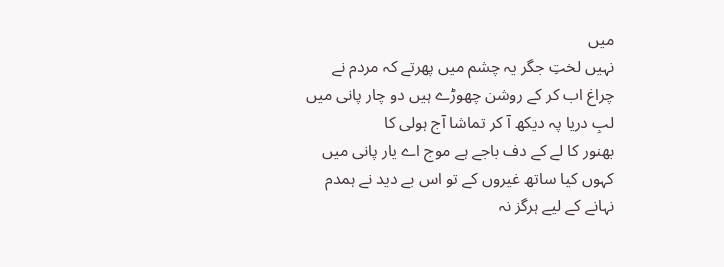میں
نہیں لختِ جگر یہ چشم میں پھرتے کہ مردم نے
چراغ اب کر کے روشن چھوڑے ہیں دو چار پانی میں
لبِ دریا پہ دیکھ آ کر تماشا آج ہولی کا
بھنور کا لے کے دف باجے ہے موج اے یار پانی میں
کہوں کیا ساتھ غیروں کے تو اس بے دید نے ہمدم
نہانے کے لیے ہرگز نہ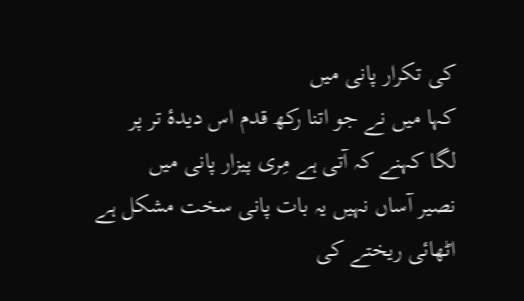کی تکرار پانی میں
کہا میں نے جو اتنا رکھ قدم اس دیدۂ تر پر
لگا کہنے کہ آتی ہے مِری پیزار پانی میں
نصیر آساں نہیں یہ بات پانی سخت مشکل ہے
اٹھائی ریختے کی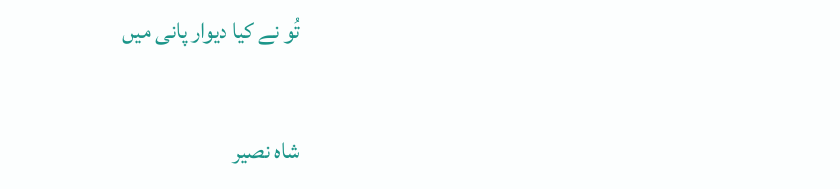تُو نے کیا دیوار پانی میں

شاہ نصیر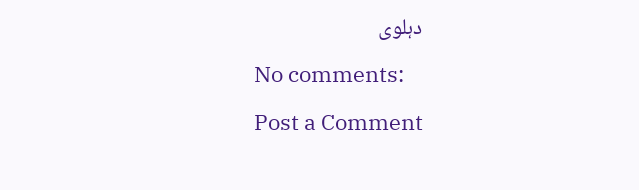دہلوی

No comments:

Post a Comment